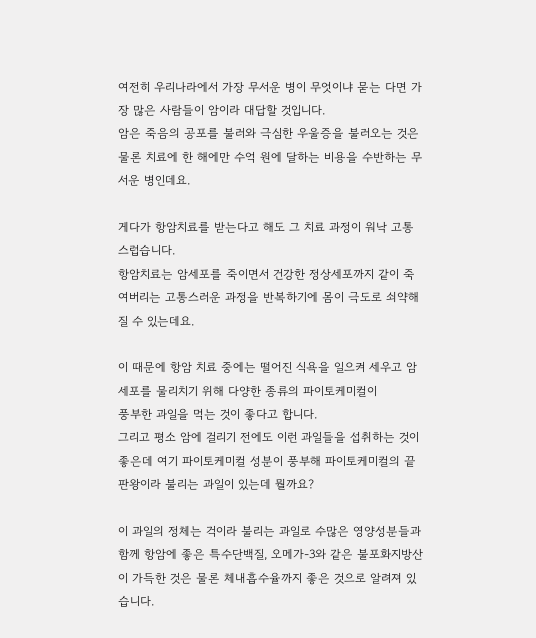여전히 우리나라에서 가장 무서운 병이 무엇이냐 묻는 다면 가장 많은 사람들이 암이라 대답할 것입니다.
암은 죽음의 공포를 불러와 극심한 우울증을 불러오는 것은 물론 치료에 한 해에만 수억 원에 달하는 비용을 수반하는 무서운 병인데요.

게다가 항암치료를 받는다고 해도 그 치료 과정이 워낙 고통스럽습니다.
항암치료는 암세포를 죽이면서 건강한 정상세포까지 같이 죽여버리는 고통스러운 과정을 반복하기에 몸이 극도로 쇠약해질 수 있는데요.

이 때문에 항암 치료 중에는 떨어진 식욕을 일으켜 세우고 암세포를 물리치기 위해 다양한 종류의 파이토케미컬이
풍부한 과일을 먹는 것이 좋다고 합니다.
그리고 평소 암에 걸리기 전에도 이런 과일들을 섭취하는 것이 좋은데 여기 파이토케미컬 성분이 풍부해 파이토케미컬의 끝판왕이라 불리는 과일이 있는데 뭘까요?

이 과일의 정체는 걱이라 불리는 과일로 수많은 영양성분들과 함께 항암에 좋은 특수단백질, 오메가-3와 같은 불포화지방산이 가득한 것은 물론 체내흡수율까지 좋은 것으로 알려져 있습니다.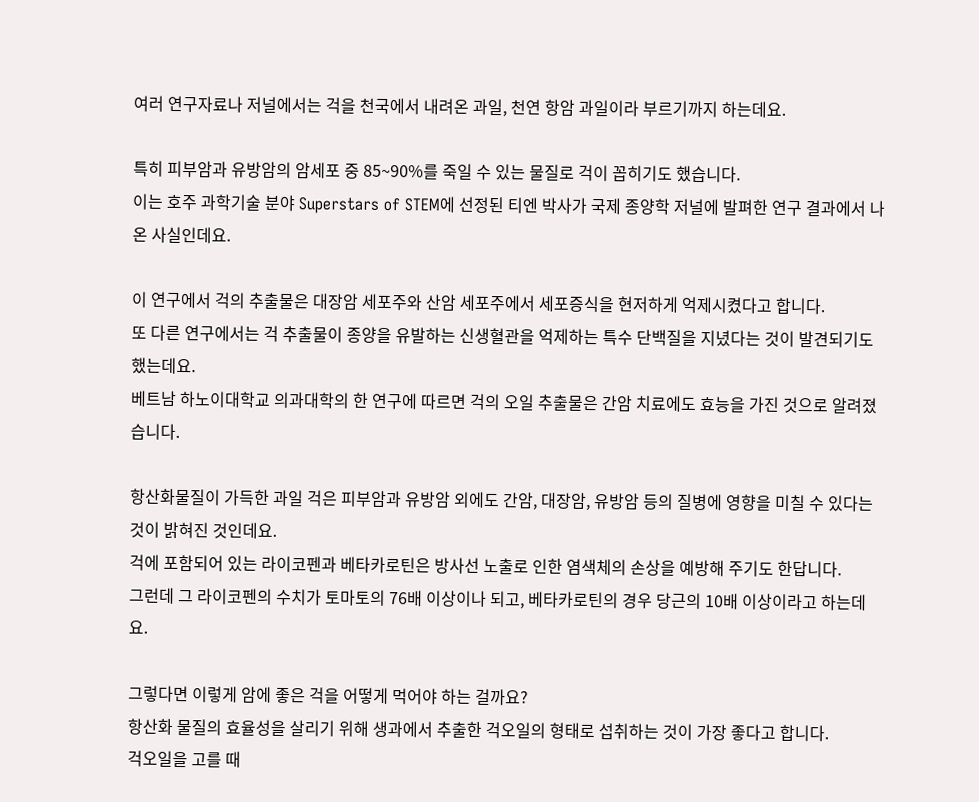여러 연구자료나 저널에서는 걱을 천국에서 내려온 과일, 천연 항암 과일이라 부르기까지 하는데요.

특히 피부암과 유방암의 암세포 중 85~90%를 죽일 수 있는 물질로 걱이 꼽히기도 했습니다.
이는 호주 과학기술 분야 Superstars of STEM에 선정된 티엔 박사가 국제 종양학 저널에 발펴한 연구 결과에서 나온 사실인데요.

이 연구에서 걱의 추출물은 대장암 세포주와 산암 세포주에서 세포증식을 현저하게 억제시켰다고 합니다.
또 다른 연구에서는 걱 추출물이 종양을 유발하는 신생혈관을 억제하는 특수 단백질을 지녔다는 것이 발견되기도 했는데요.
베트남 하노이대학교 의과대학의 한 연구에 따르면 걱의 오일 추출물은 간암 치료에도 효능을 가진 것으로 알려졌습니다.

항산화물질이 가득한 과일 걱은 피부암과 유방암 외에도 간암, 대장암, 유방암 등의 질병에 영향을 미칠 수 있다는 것이 밝혀진 것인데요.
걱에 포함되어 있는 라이코펜과 베타카로틴은 방사선 노출로 인한 염색체의 손상을 예방해 주기도 한답니다.
그런데 그 라이코펜의 수치가 토마토의 76배 이상이나 되고, 베타카로틴의 경우 당근의 10배 이상이라고 하는데요.

그렇다면 이렇게 암에 좋은 걱을 어떻게 먹어야 하는 걸까요?
항산화 물질의 효율성을 살리기 위해 생과에서 추출한 걱오일의 형태로 섭취하는 것이 가장 좋다고 합니다.
걱오일을 고를 때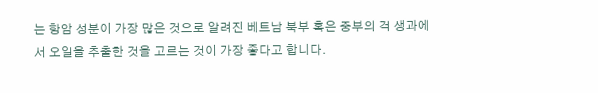는 항암 성분이 가장 많은 것으로 알려진 베트남 북부 혹은 중부의 걱 생과에서 오일을 추출한 것을 고르는 것이 가장 좋다고 합니다.